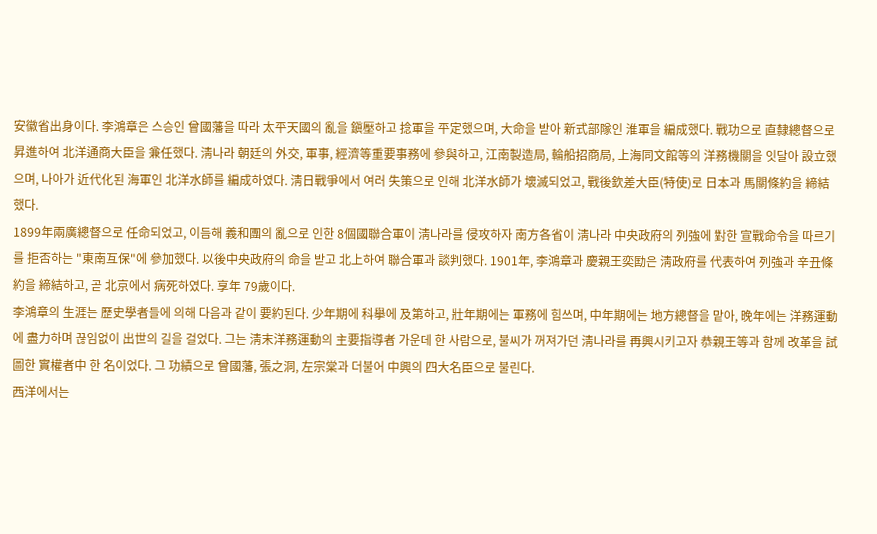安徽省出身이다. 李鴻章은 스승인 曾國藩을 따라 太平天國의 亂을 鎭壓하고 捻軍을 平定했으며, 大命을 받아 新式部隊인 淮軍을 編成했다. 戰功으로 直隸總督으로 昇進하여 北洋通商大臣을 兼任했다. 淸나라 朝廷의 外交, 軍事, 經濟等重要事務에 參與하고, 江南製造局, 輪船招商局, 上海同文館等의 洋務機關을 잇달아 設立했으며, 나아가 近代化된 海軍인 北洋水師를 編成하였다. 淸日戰爭에서 여러 失策으로 인해 北洋水師가 壞滅되었고, 戰後欽差大臣(特使)로 日本과 馬關條約을 締結했다.
1899年兩廣總督으로 任命되었고, 이듬해 義和團의 亂으로 인한 8個國聯合軍이 淸나라를 侵攻하자 南方各省이 淸나라 中央政府의 列強에 對한 宣戰命令을 따르기를 拒否하는 "東南互保"에 參加했다. 以後中央政府의 命을 받고 北上하여 聯合軍과 談判했다. 1901年, 李鴻章과 慶親王奕劻은 淸政府를 代表하여 列強과 辛丑條約을 締結하고, 곧 北京에서 病死하였다. 享年 79歲이다.
李鴻章의 生涯는 歷史學者들에 의해 다음과 같이 要約된다. 少年期에 科擧에 及第하고, 壯年期에는 軍務에 힘쓰며, 中年期에는 地方總督을 맡아, 晩年에는 洋務運動에 盡力하며 끊임없이 出世의 길을 걸었다. 그는 淸末洋務運動의 主要指導者 가운데 한 사람으로, 불씨가 꺼져가던 淸나라를 再興시키고자 恭親王等과 함께 改革을 試圖한 實權者中 한 名이었다. 그 功績으로 曾國藩, 張之洞, 左宗棠과 더불어 中興의 四大名臣으로 불린다.
西洋에서는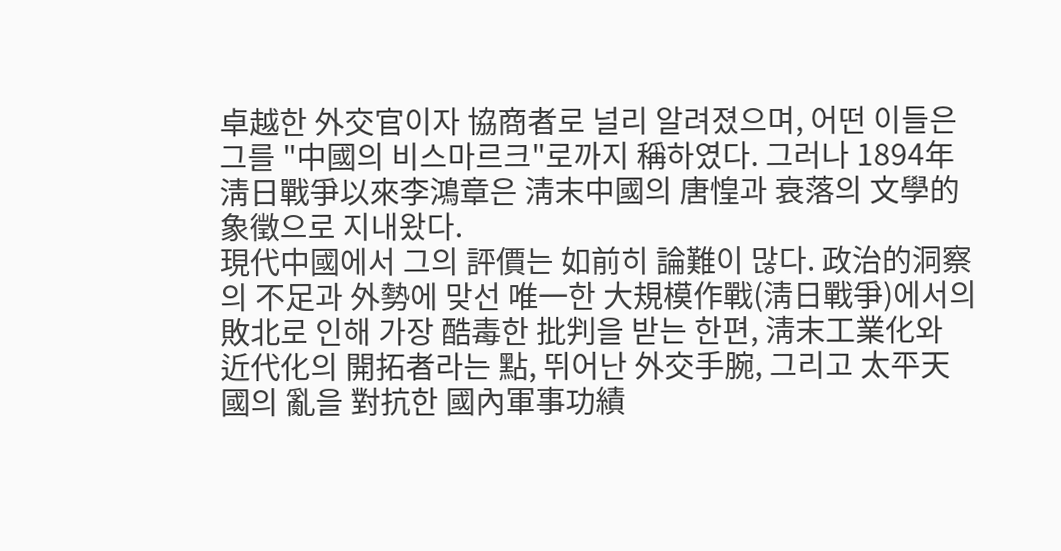卓越한 外交官이자 協商者로 널리 알려졌으며, 어떤 이들은 그를 "中國의 비스마르크"로까지 稱하였다. 그러나 1894年淸日戰爭以來李鴻章은 淸末中國의 唐惶과 衰落의 文學的象徵으로 지내왔다.
現代中國에서 그의 評價는 如前히 論難이 많다. 政治的洞察의 不足과 外勢에 맞선 唯一한 大規模作戰(淸日戰爭)에서의 敗北로 인해 가장 酷毒한 批判을 받는 한편, 淸末工業化와 近代化의 開拓者라는 點, 뛰어난 外交手腕, 그리고 太平天國의 亂을 對抗한 國內軍事功績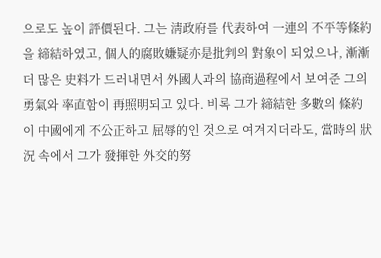으로도 높이 評價된다. 그는 淸政府를 代表하여 一連의 不平等條約을 締結하였고, 個人的腐敗嫌疑亦是批判의 對象이 되었으나, 漸漸 더 많은 史料가 드러내면서 外國人과의 協商過程에서 보여준 그의 勇氣와 率直함이 再照明되고 있다. 비록 그가 締結한 多數의 條約이 中國에게 不公正하고 屈辱的인 것으로 여겨지더라도, 當時의 狀況 속에서 그가 發揮한 外交的努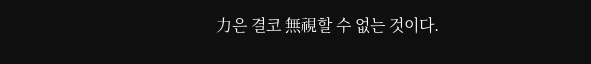力은 결코 無視할 수 없는 것이다.